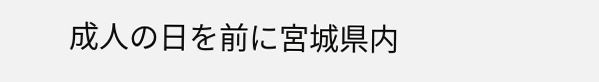成人の日を前に宮城県内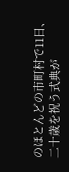のほとんどの市町村で11日、二十歳を祝う式典が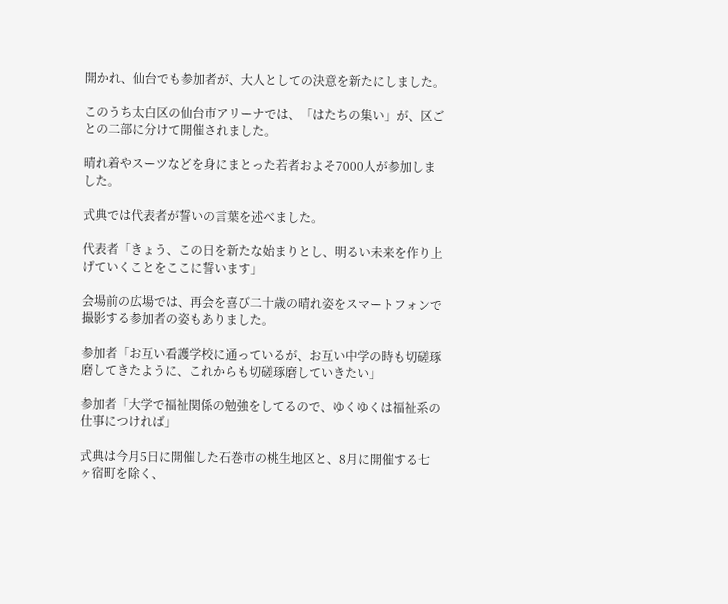開かれ、仙台でも参加者が、大人としての決意を新たにしました。

このうち太白区の仙台市アリーナでは、「はたちの集い」が、区ごとの二部に分けて開催されました。

晴れ着やスーツなどを身にまとった若者およそ7000人が参加しました。

式典では代表者が誓いの言葉を述べました。

代表者「きょう、この日を新たな始まりとし、明るい未来を作り上げていくことをここに誓います」

会場前の広場では、再会を喜び二十歳の晴れ姿をスマートフォンで撮影する参加者の姿もありました。

参加者「お互い看護学校に通っているが、お互い中学の時も切磋琢磨してきたように、これからも切磋琢磨していきたい」

参加者「大学で福祉関係の勉強をしてるので、ゆくゆくは福祉系の仕事につければ」

式典は今月5日に開催した石巻市の桃生地区と、8月に開催する七ヶ宿町を除く、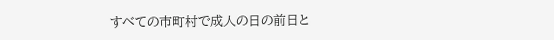すべての市町村で成人の日の前日と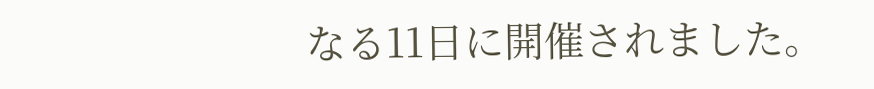なる11日に開催されました。